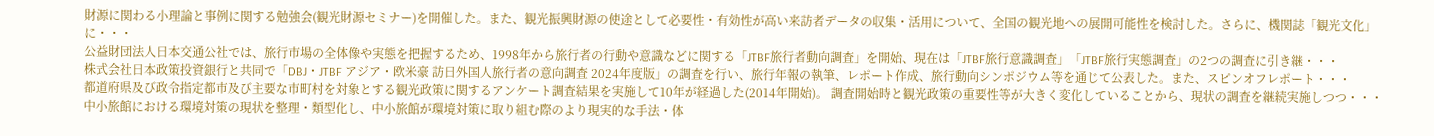財源に関わる小理論と事例に関する勉強会(観光財源セミナー)を開催した。また、観光振興財源の使途として必要性・有効性が高い来訪者データの収集・活用について、全国の観光地への展開可能性を検討した。さらに、機関誌「観光文化」に・・・
公益財団法人日本交通公社では、旅行市場の全体像や実態を把握するため、1998年から旅行者の行動や意識などに関する「JTBF旅行者動向調査」を開始、現在は「JTBF旅行意識調査」「JTBF旅行実態調査」の2つの調査に引き継・・・
株式会社日本政策投資銀行と共同で「DBJ・JTBF アジア・欧米豪 訪日外国人旅行者の意向調査 2024年度版」の調査を行い、旅行年報の執筆、レポート作成、旅行動向シンポジウム等を通じて公表した。また、スピンオフレポート・・・
都道府県及び政令指定都市及び主要な市町村を対象とする観光政策に関するアンケート調査結果を実施して10年が経過した(2014年開始)。 調査開始時と観光政策の重要性等が大きく変化していることから、現状の調査を継続実施しつつ・・・
中小旅館における環境対策の現状を整理・類型化し、中小旅館が環境対策に取り組む際のより現実的な手法・体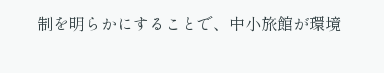制を明らかにすることで、中小旅館が環境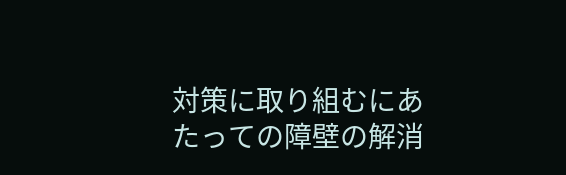対策に取り組むにあたっての障壁の解消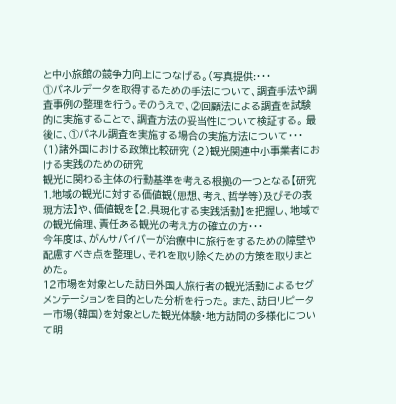と中小旅館の競争力向上につなげる。(写真提供:・・・
①パネルデータを取得するための手法について、調査手法や調査事例の整理を行う。そのうえで、②回顧法による調査を試験的に実施することで、調査方法の妥当性について検証する。 最後に、①パネル調査を実施する場合の実施方法について・・・
(1)諸外国における政策比較研究 (2)観光関連中小事業者における実践のための研究
観光に関わる主体の行動基準を考える根拠の一つとなる【研究1.地域の観光に対する価値観(思想、考え、哲学等)及びその表現方法】や、価値観を【2.具現化する実践活動】を把握し、地域での観光倫理、責任ある観光の考え方の確立の方・・・
今年度は、がんサバイバーが治療中に旅行をするための障壁や配慮すべき点を整理し、それを取り除くための方策を取りまとめた。
12市場を対象とした訪日外国人旅行者の観光活動によるセグメンテーションを目的とした分析を行った。 また、訪日リピーター市場(韓国)を対象とした観光体験・地方訪問の多様化について明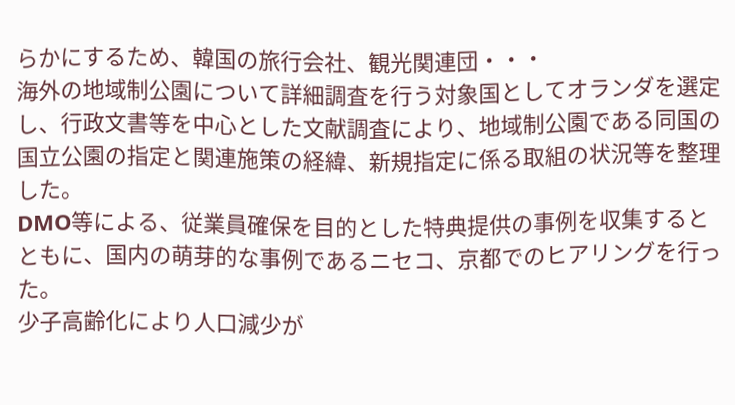らかにするため、韓国の旅行会社、観光関連団・・・
海外の地域制公園について詳細調査を行う対象国としてオランダを選定し、行政文書等を中心とした文献調査により、地域制公園である同国の国立公園の指定と関連施策の経緯、新規指定に係る取組の状況等を整理した。
DMO等による、従業員確保を目的とした特典提供の事例を収集するとともに、国内の萌芽的な事例であるニセコ、京都でのヒアリングを行った。
少子高齢化により人口減少が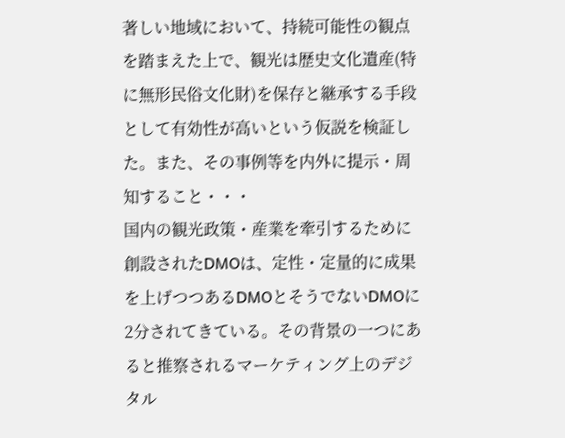著しい地域において、持続可能性の観点を踏まえた上で、観光は歴史文化遺産(特に無形民俗文化財)を保存と継承する手段として有効性が高いという仮説を検証した。また、その事例等を内外に提示・周知すること・・・
国内の観光政策・産業を牽引するために創設されたDMOは、定性・定量的に成果を上げつつあるDMOとそうでないDMOに2分されてきている。その背景の一つにあると推察されるマーケティング上のデジタル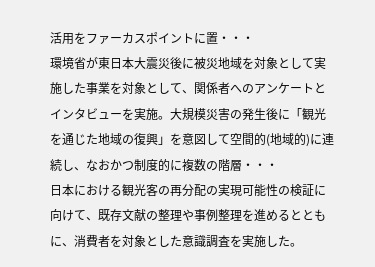活用をファーカスポイントに置・・・
環境省が東日本大震災後に被災地域を対象として実施した事業を対象として、関係者へのアンケートとインタビューを実施。大規模災害の発生後に「観光を通じた地域の復興」を意図して空間的(地域的)に連続し、なおかつ制度的に複数の階層・・・
日本における観光客の再分配の実現可能性の検証に向けて、既存文献の整理や事例整理を進めるとともに、消費者を対象とした意識調査を実施した。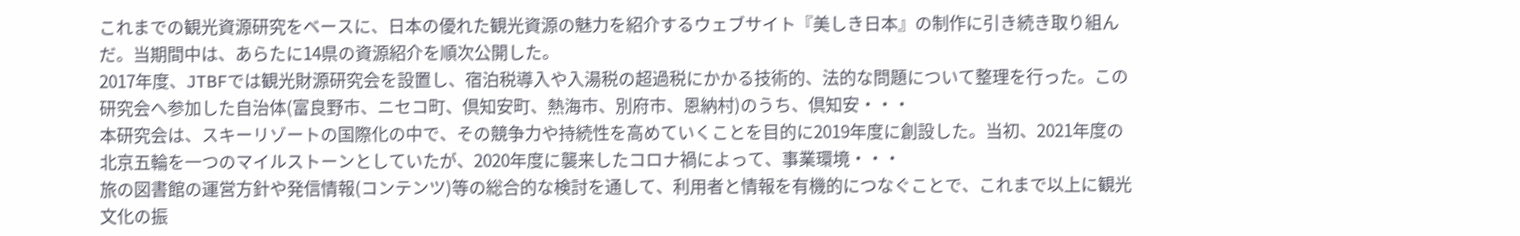これまでの観光資源研究をベースに、日本の優れた観光資源の魅力を紹介するウェブサイト『美しき日本』の制作に引き続き取り組んだ。当期間中は、あらたに14県の資源紹介を順次公開した。
2017年度、JTBFでは観光財源研究会を設置し、宿泊税導入や入湯税の超過税にかかる技術的、法的な問題について整理を行った。この研究会へ参加した自治体(富良野市、ニセコ町、倶知安町、熱海市、別府市、恩納村)のうち、倶知安・・・
本研究会は、スキーリゾートの国際化の中で、その競争力や持続性を高めていくことを目的に2019年度に創設した。当初、2021年度の北京五輪を一つのマイルストーンとしていたが、2020年度に襲来したコロナ禍によって、事業環境・・・
旅の図書館の運営方針や発信情報(コンテンツ)等の総合的な検討を通して、利用者と情報を有機的につなぐことで、これまで以上に観光文化の振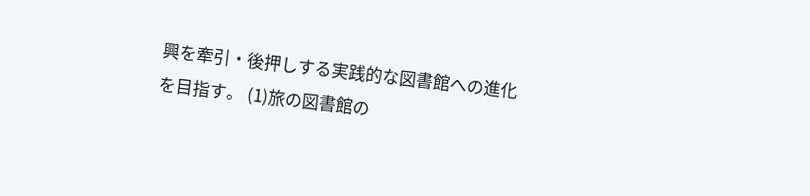興を牽引・後押しする実践的な図書館への進化を目指す。 (1)旅の図書館の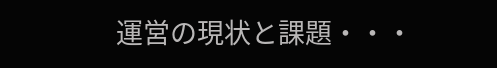運営の現状と課題・・・